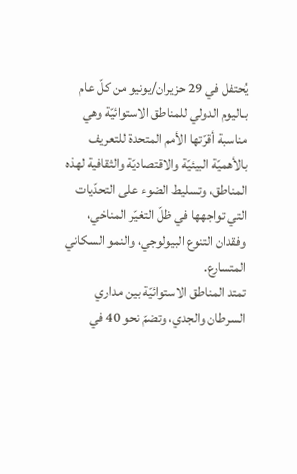يُحتفل في 29 حزيران/يونيو من كلّ عام بـاليوم الدولي للمناطق الاستوائيّة وهي مناسبة أقرّتها الأمم المتحدة للتعريف بالأهميّة البيئيّة والاقتصاديّة والثقافية لهذه المناطق، وتسليط الضوء على التحدّيات التي تواجهها في ظلّ التغيّر المناخي، وفقدان التنوع البيولوجي، والنمو السكاني المتسارع.
تمتد المناطق الاستوائيّة بين مداري السرطان والجدي، وتضمّ نحو 40 في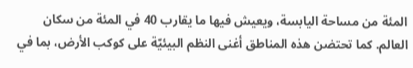المئة من مساحة اليابسة، ويعيش فيها ما يقارب 40 في المئة من سكان العالم. كما تحتضن هذه المناطق أغنى النظم البيئيّة على كوكب الأرض، بما في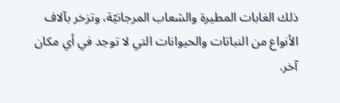ذلك الغابات المطيرة والشعاب المرجانيّة، وتزخر بآلاف الأنواع من النباتات والحيوانات التي لا توجد في أي مكان آخر.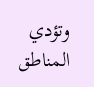وتؤدي المناطق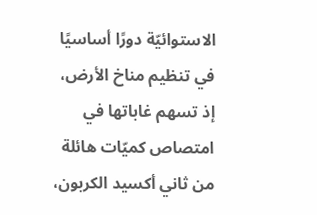الاستوائيّة دورًا أساسيًا في تنظيم مناخ الأرض، إذ تسهم غاباتها في امتصاص كميّات هائلة من ثاني أكسيد الكربون،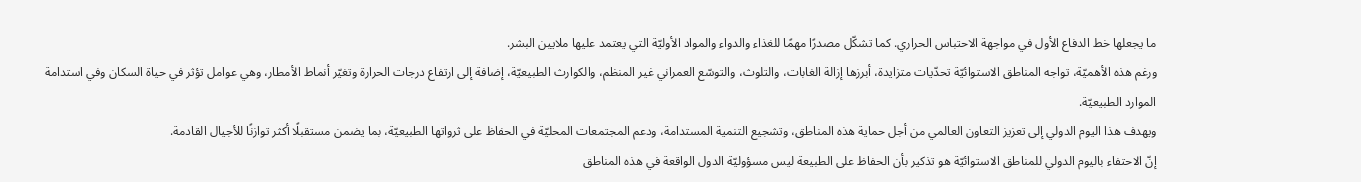ما يجعلها خط الدفاع الأول في مواجهة الاحتباس الحراري. كما تشكّل مصدرًا مهمًا للغذاء والدواء والمواد الأوليّة التي يعتمد عليها ملايين البشر.
ورغم هذه الأهميّة، تواجه المناطق الاستوائيّة تحدّيات متزايدة، أبرزها إزالة الغابات، والتلوث، والتوسّع العمراني غير المنظم، والكوارث الطبيعيّة، إضافة إلى ارتفاع درجات الحرارة وتغيّر أنماط الأمطار، وهي عوامل تؤثر في حياة السكان وفي استدامة الموارد الطبيعيّة.
ويهدف هذا اليوم الدولي إلى تعزيز التعاون العالمي من أجل حماية هذه المناطق، وتشجيع التنمية المستدامة، ودعم المجتمعات المحليّة في الحفاظ على ثرواتها الطبيعيّة، بما يضمن مستقبلًا أكثر توازنًا للأجيال القادمة.
إنّ الاحتفاء باليوم الدولي للمناطق الاستوائيّة هو تذكير بأن الحفاظ على الطبيعة ليس مسؤوليّة الدول الواقعة في هذه المناطق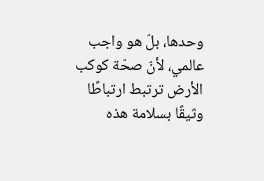وحدها، بلّ هو واجب عالمي، لأنّ صحّة كوكب الأرض ترتبط ارتباطًا وثيقًا بسلامة هذه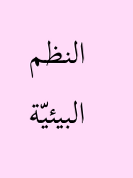النظم البيئيّة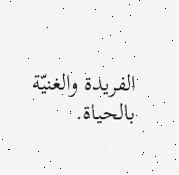الفريدة والغنيّة بالحياة.